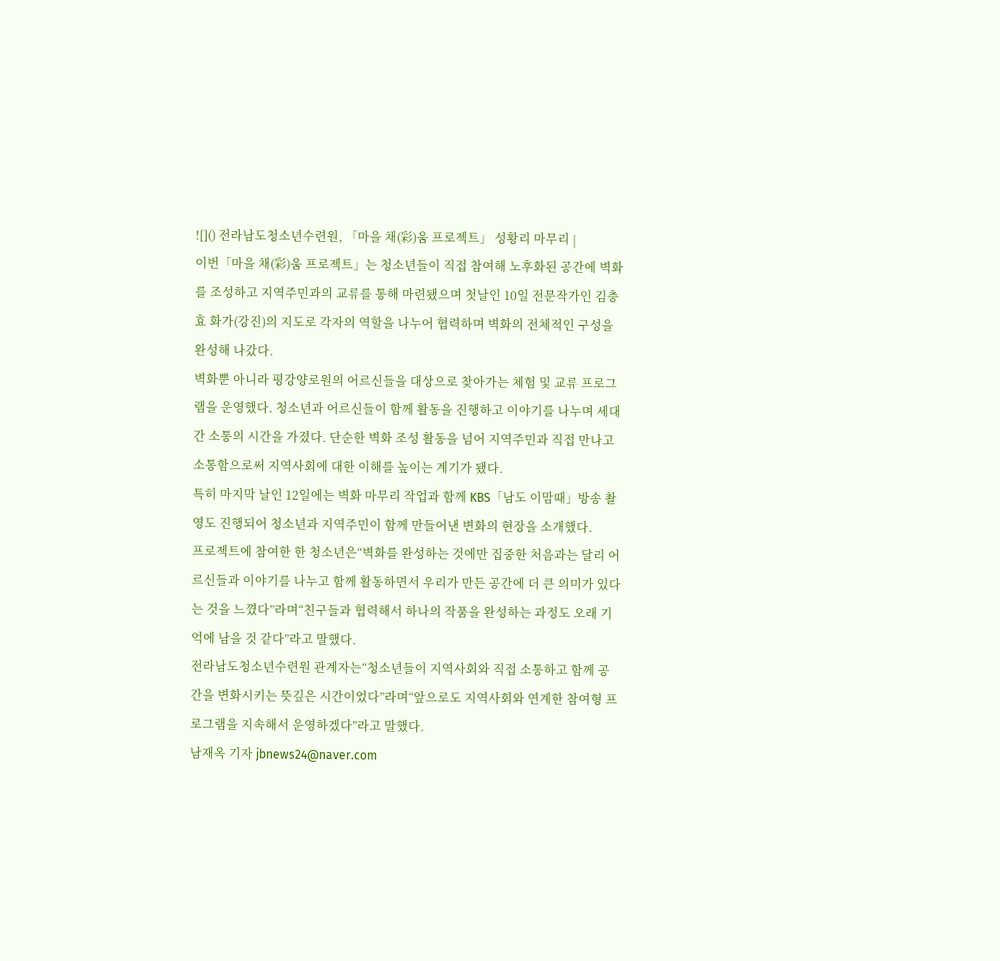![]() 전라남도청소년수련원, 「마을 채(彩)움 프로젝트」 성황리 마무리 |
이번「마을 채(彩)움 프로젝트」는 청소년들이 직접 참여해 노후화된 공간에 벽화를 조성하고 지역주민과의 교류를 통해 마련됐으며 첫날인 10일 전문작가인 김충효 화가(강진)의 지도로 각자의 역할을 나누어 협력하며 벽화의 전체적인 구성을 완성해 나갔다.
벽화뿐 아니라 평강양로원의 어르신들을 대상으로 찾아가는 체험 및 교류 프로그램을 운영했다. 청소년과 어르신들이 함께 활동을 진행하고 이야기를 나누며 세대 간 소통의 시간을 가졌다. 단순한 벽화 조성 활동을 넘어 지역주민과 직접 만나고 소통함으로써 지역사회에 대한 이해를 높이는 계기가 됐다.
특히 마지막 날인 12일에는 벽화 마무리 작업과 함께 KBS「남도 이맘때」방송 촬영도 진행되어 청소년과 지역주민이 함께 만들어낸 변화의 현장을 소개했다.
프로젝트에 참여한 한 청소년은“벽화를 완성하는 것에만 집중한 처음과는 달리 어르신들과 이야기를 나누고 함께 활동하면서 우리가 만든 공간에 더 큰 의미가 있다는 것을 느꼈다”라며“친구들과 협력해서 하나의 작품을 완성하는 과정도 오래 기억에 남을 것 같다”라고 말했다.
전라남도청소년수련원 관계자는“청소년들이 지역사회와 직접 소통하고 함께 공간을 변화시키는 뜻깊은 시간이었다”라며“앞으로도 지역사회와 연계한 참여형 프로그램을 지속해서 운영하겠다”라고 말했다.
남재옥 기자 jbnews24@naver.com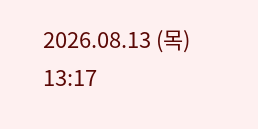2026.08.13 (목) 13:17